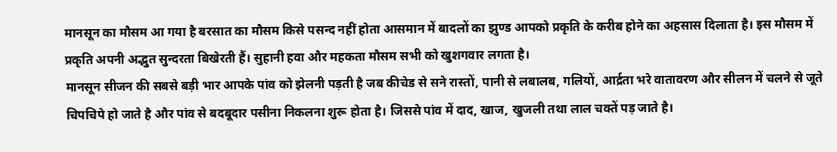मानसून का मौसम आ गया है बरसात का मौसम किसे पसन्द नहीं होता आसमान में बादलों का झुण्ड आपको प्रकृति के करीब होने का अहसास दिलाता है। इस मौसम में प्रकृति अपनी अद्भुत सुन्दरता बिखेरती हैं। सुहानी हवा और महकता मौसम सभी को खुशगवार लगता है।
मानसून सीजन की सबसे बड़ी भार आपके पांव को झेलनी पड़ती है जब कीचेड से सने रास्तों, पानी से लबालब, गलियों, आर्द्रता भरे वातावरण और सीलन में चलने से जूते चिपचिपे हो जाते है और पांव से बदबूदार पसीना निकलना शुरू होता है। जिससे पांव में दाद, खाज, खुजली तथा लाल चक्तें पड़ जाते है।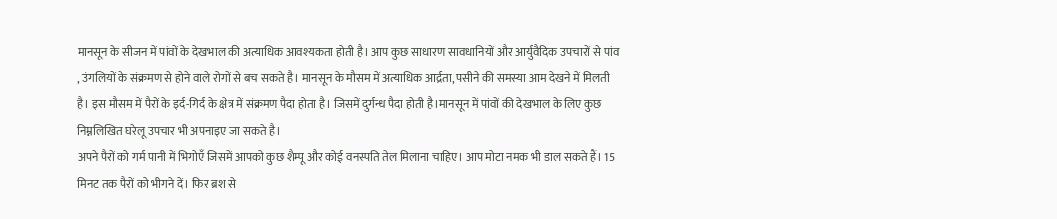मानसून के सीजन में पांवों के देखभाल की अत्याधिक आवश्यकता होती है। आप कुछ साधारण सावधानियों और आर्युवैदिक उपचारों से पांव , उंगलियों के संक्रमण से होने वाले रोगों से बच सकते है। मानसून के मौसम में अत्याधिक आर्द्रता, पसीने की समस्या आम देखने में मिलती है। इस मौसम में पैरों के इर्द-गिर्द के क्षेत्र में संक्रमण पैदा होता है। जिसमें दुर्गन्ध पैदा होती है।मानसून में पांवों की देखभाल के लिए कुछ निम्नलिखित घरेलू उपचार भी अपनाइए जा सकते है।
अपने पैरों को गर्म पानी में भिगोएँ जिसमें आपको कुछ शैम्पू और कोई वनस्पति तेल मिलाना चाहिए। आप मोटा नमक भी डाल सकते हैं। 15 मिनट तक पैरों को भीगने दें। फिर ब्रश से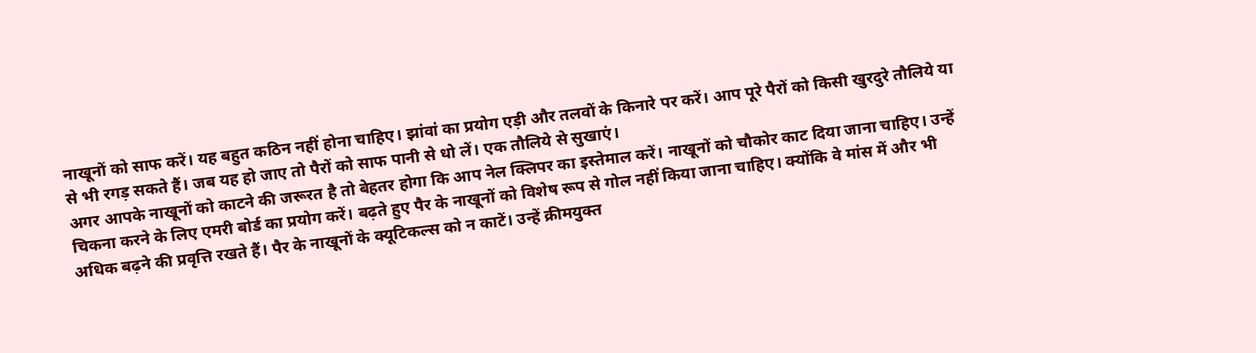नाखूनों को साफ करें। यह बहुत कठिन नहीं होना चाहिए। झांवां का प्रयोग एड़ी और तलवों के किनारे पर करें। आप पूरे पैरों को किसी खुरदुरे तौलिये या से भी रगड़ सकते हैं। जब यह हो जाए तो पैरों को साफ पानी से धो लें। एक तौलिये से सुखाएं।
अगर आपके नाखूनों को काटने की जरूरत है तो बेहतर होगा कि आप नेल क्लिपर का इस्तेमाल करें। नाखूनों को चौकोर काट दिया जाना चाहिए। उन्हें चिकना करने के लिए एमरी बोर्ड का प्रयोग करें। बढ़ते हुए पैर के नाखूनों को विशेष रूप से गोल नहीं किया जाना चाहिए। क्योंकि वे मांस में और भी अधिक बढ़ने की प्रवृत्ति रखते हैं। पैर के नाखूनों के क्यूटिकल्स को न काटें। उन्हें क्रीमयुक्त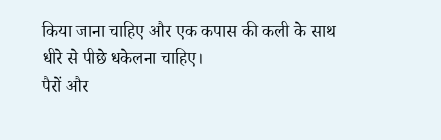किया जाना चाहिए और एक कपास की कली के साथ धीरे से पीछे धकेलना चाहिए।
पैरों और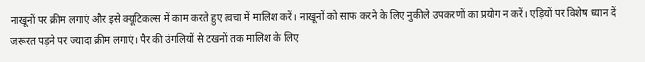नाखूनों पर क्रीम लगाएं और इसे क्यूटिकल्स में काम करते हुए त्वचा में मालिश करें। नाखूनों को साफ करने के लिए नुकीले उपकरणों का प्रयोग न करें। एड़ियों पर विशेष ध्यान दें जरूरत पड़ने पर ज्यादा क्रीम लगाएं। पैर की उंगलियों से टखनों तक मालिश के लिए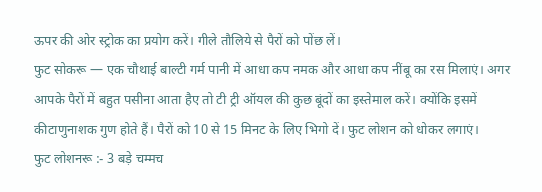ऊपर की ओर स्ट्रोक का प्रयोग करें। गीले तौलिये से पैरों को पोंछ लें।
फुट सोकरू — एक चौथाई बाल्टी गर्म पानी में आधा कप नमक और आधा कप नींबू का रस मिलाएं। अगर आपके पैरों में बहुत पसीना आता हैए तो टी ट्री ऑयल की कुछ बूंदों का इस्तेमाल करें। क्योंकि इसमें कीटाणुनाशक गुण होते हैं। पैरों को 10 से 15 मिनट के लिए भिगो दें। फुट लोशन को धोकर लगाएं।
फुट लोशनरू :- 3 बड़े चम्मच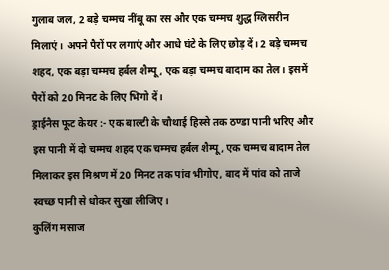गुलाब जल, 2 बड़े चम्मच नींबू का रस और एक चम्मच शुद्ध ग्लिसरीन मिलाएं। अपने पैरों पर लगाएं और आधे घंटे के लिए छोड़ दें। 2 बड़े चम्मच शहद, एक बड़ा चम्मच हर्बल शैम्पू, एक बड़ा चम्मच बादाम का तेल। इसमें पैरों को 20 मिनट के लिए भिगो दें।
ड्राईनैस फूट केयर :- एक बाल्टी के चौथाई हिस्से तक ठण्डा पानी भरिए और इस पानी में दो चम्मच शहद एक चम्मच हर्बल शैम्पू, एक चम्मच बादाम तेल मिलाकर इस मिश्रण में 20 मिनट तक पांव भीगोए, बाद में पांव को ताजे स्वच्छ पानी से धोकर सुखा लीजिए।
कुलिंग मसाज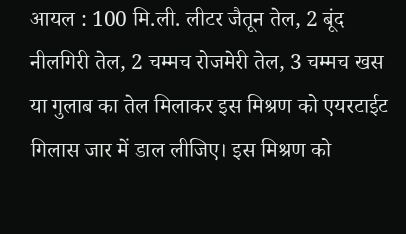आयल : 100 मि.ली. लीटर जैतून तेल, 2 बूंद नीलगिरी तेल, 2 चम्मच रोजमेरी तेल, 3 चम्मच खस या गुलाब का तेल मिलाकर इस मिश्रण को एयरटाईट गिलास जार में डाल लीजिए। इस मिश्रण को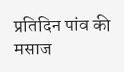प्रतिदिन पांव की मसाज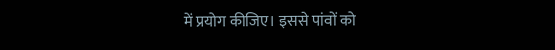में प्रयोग कीजिए। इससे पांवों को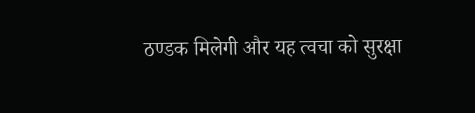ठण्डक मिलेगी और यह त्वचा को सुरक्षा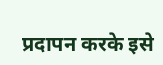प्रदापन करके इसे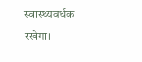स्वास्थ्यवर्धक रखेगा।